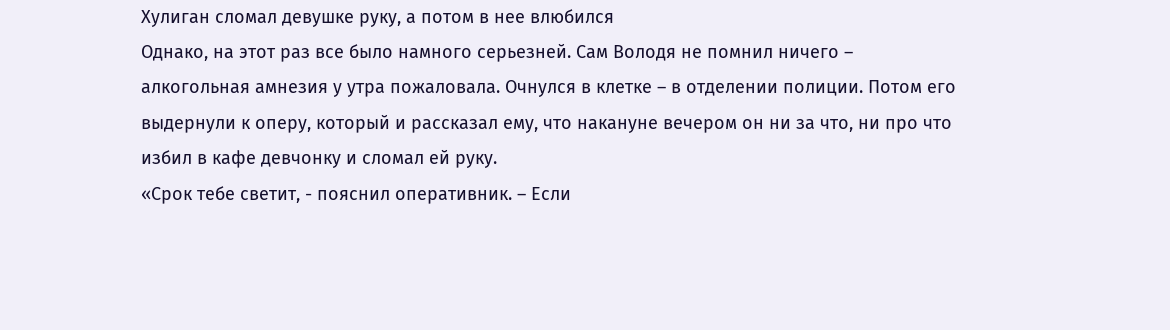Хулиган сломал девушке руку, а потом в нее влюбился
Однако, на этот раз все было намного серьезней. Сам Володя не помнил ничего – алкогольная амнезия у утра пожаловала. Очнулся в клетке – в отделении полиции. Потом его выдернули к оперу, который и рассказал ему, что накануне вечером он ни за что, ни про что избил в кафе девчонку и сломал ей руку.
«Срок тебе светит, - пояснил оперативник. – Если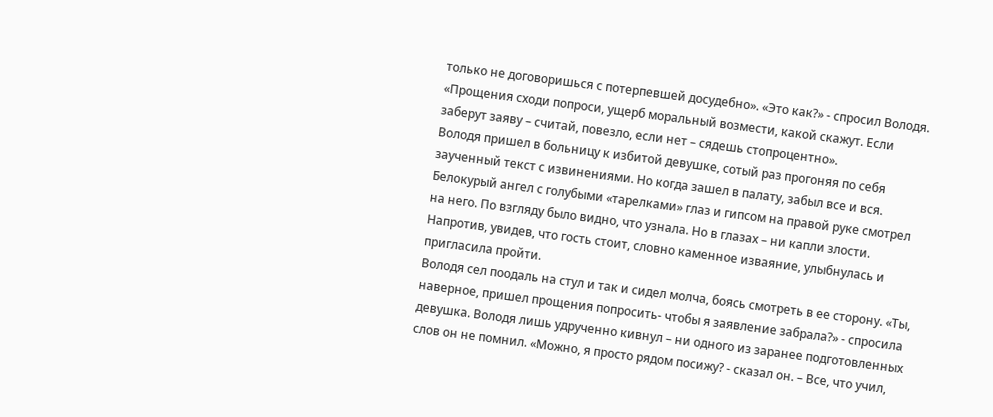только не договоришься с потерпевшей досудебно». «Это как?» - спросил Володя. «Прощения сходи попроси, ущерб моральный возмести, какой скажут. Если заберут заяву – считай, повезло, если нет – сядешь стопроцентно».
Володя пришел в больницу к избитой девушке, сотый раз прогоняя по себя заученный текст с извинениями. Но когда зашел в палату, забыл все и вся. Белокурый ангел с голубыми «тарелками» глаз и гипсом на правой руке смотрел на него. По взгляду было видно, что узнала. Но в глазах – ни капли злости. Напротив, увидев, что гость стоит, словно каменное изваяние, улыбнулась и пригласила пройти.
Володя сел поодаль на стул и так и сидел молча, боясь смотреть в ее сторону. «Ты, наверное, пришел прощения попросить- чтобы я заявление забрала?» - спросила девушка. Володя лишь удрученно кивнул – ни одного из заранее подготовленных слов он не помнил. «Можно, я просто рядом посижу? - сказал он. – Все, что учил,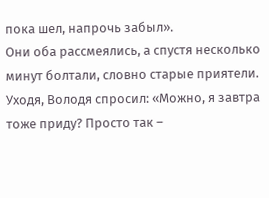пока шел, напрочь забыл».
Они оба рассмеялись, а спустя несколько минут болтали, словно старые приятели. Уходя, Володя спросил: «Можно, я завтра тоже приду? Просто так –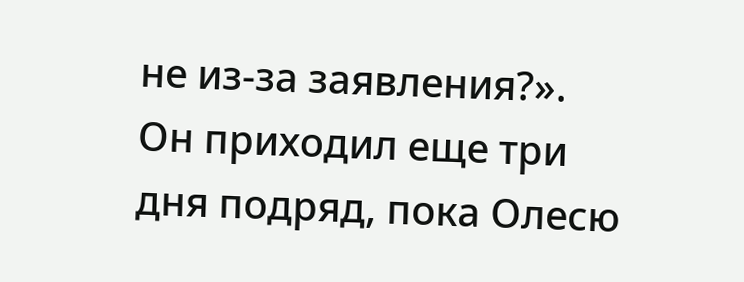не из-за заявления?».
Он приходил еще три дня подряд, пока Олесю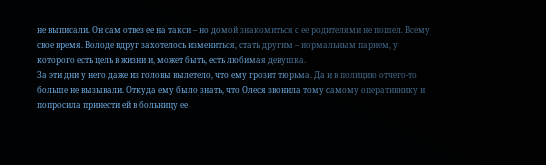не выписали. Он сам отвез ее на такси – но домой знакомиться с ее родителями не пошел. Всему свое время. Володе вдруг захотелось измениться, стать другим – нормальным парнем, у которого есть цель в жизни и, может быть, есть любимая девушка.
За эти дни у него даже из головы вылетело, что ему грозит тюрьма. Да и в полицию отчего-то больше не вызывали. Откуда ему было знать, что Олеся звонила тому самому оперативнику и попросила принести ей в больницу ее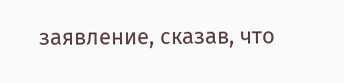заявление, сказав, что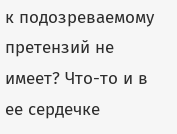к подозреваемому претензий не имеет? Что-то и в ее сердечке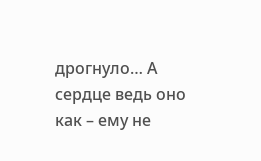дрогнуло… А сердце ведь оно как – ему не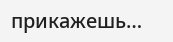прикажешь…